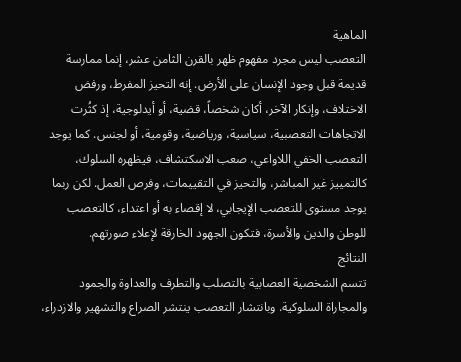الماهية
التعصب ليس مجرد مفهوم ظهر بالقرن الثامن عشر، إنما ممارسة قديمة قبل وجود الإنسان على الأرض. إنه التحيز المفرط، ورفض الاختلاف، وإنكار الآخر، أكان شخصاً، قضية، أو أيدلوجية، إذ كثُرت الاتجاهات التعصبية، سياسية، ورياضية، وقومية، أو لجنس. كما يوجد التعصب الخفي اللاواعي، صعب الاسكتشاف، فيظهره السلوك، كالتمييز غير المباشر، والتحيز في التقييمات، وفرص العمل. لكن ربما يوجد مستوى للتعصب الإيجابي، لا إقصاء به أو اعتداء، كالتعصب للوطن والدين والأسرة، فتكون الجهود الخارقة لإعلاء صورتهم.
النتائج
تتسم الشخصية العصابية بالتصلب والتطرف والعداوة والجمود والمجاراة السلوكية. وبانتشار التعصب ينتشر الصراع والتشهير والازدراء،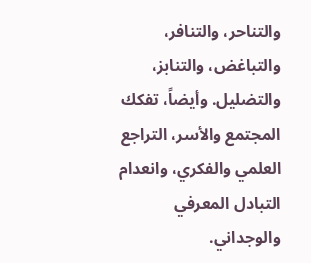والتناحر، والتنافر، والتباغض، والتنابز، والتضليل. وأيضاً، تفكك المجتمع والأسر، التراجع العلمي والفكري، وانعدام التبادل المعرفي والوجداني.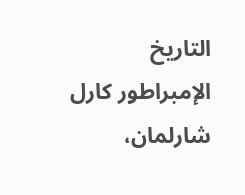التاريخ
الإمبراطور كارل شارلمان،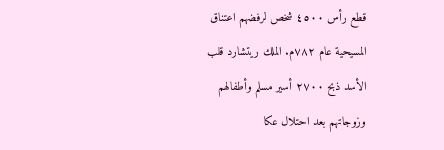قطع رأس ٤٥٠٠ شخص لرفضهم اعتناق المسيحية عام ٧٨٢م. الملك ريتشارد قلب الأسد ذبح ٢٧٠٠ أسير مسلم وأطفالهم وزوجاتهم بعد احتلال عكا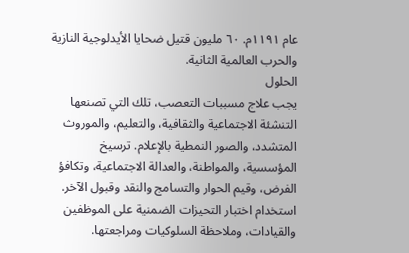عام ١١٩١م. ٦٠ مليون قتيل ضحايا الأيدلوجية النازية والحرب العالمية الثانية.
الحلول
يجب علاج مسببات التعصب، تلك التي تصنعها التنشئة الاجتماعية والثقافية، والتعليم، والموروث المتشدد، والصور النمطية بالإعلام. ترسيخ المؤسسية، والمواطنة، والعدالة الاجتماعية، وتكافؤ الفرض، وقيم الحوار والتسامج والنقد وقبول الآخر. استخدام اختبار التحيزات الضمنية على الموظفين والقيادات، وملاحظة السلوكيات ومراجعتها.